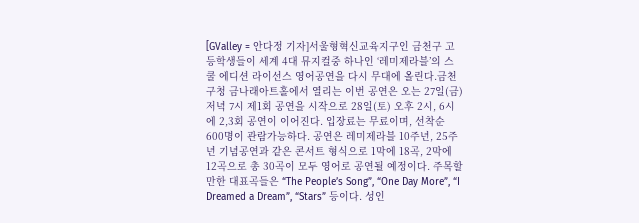[GValley = 안다정 기자]서울형혁신교육지구인 금천구 고등학생들이 세계 4대 뮤지컬중 하나인 ‘레미제라블’의 스쿨 에디션 라이선스 영어공연을 다시 무대에 올린다.금천구청 금나래아트홀에서 열리는 이번 공연은 오는 27일(금) 저녁 7시 제1회 공연을 시작으로 28일(토) 오후 2시, 6시에 2,3회 공연이 이어진다. 입장료는 무료이며, 선착순 600명이 관람가능하다. 공연은 레미제라블 10주년, 25주년 기념공연과 같은 콘서트 형식으로 1막에 18곡, 2막에 12곡으로 총 30곡이 모두 영어로 공연될 예정이다. 주목할 만한 대표곡들은 “The People’s Song”, “One Day More”, “I Dreamed a Dream”, “Stars” 등이다. 성인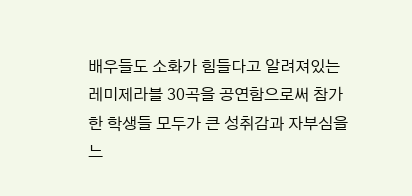배우들도 소화가 힘들다고 알려져있는 레미제라블 30곡을 공연함으로써 참가한 학생들 모두가 큰 성취감과 자부심을 느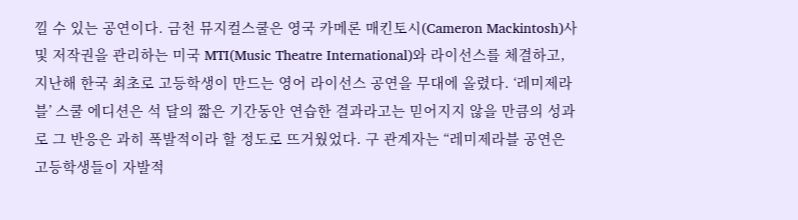낄 수 있는 공연이다. 금천 뮤지컬스쿨은 영국 카메론 매킨토시(Cameron Mackintosh)사 및 저작권을 관리하는 미국 MTI(Music Theatre International)와 라이선스를 체결하고, 지난해 한국 최초로 고등학생이 만드는 영어 라이선스 공연을 무대에 올렸다. ‘레미제라블’ 스쿨 에디션은 석 달의 짧은 기간동안 연습한 결과라고는 믿어지지 않을 만큼의 성과로 그 반응은 과히 폭발적이라 할 정도로 뜨거웠었다. 구 관계자는 “레미제라블 공연은 고등학생들이 자발적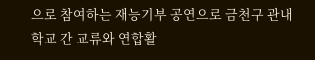으로 참여하는 재능기부 공연으로 금천구 관내 학교 간 교류와 연합활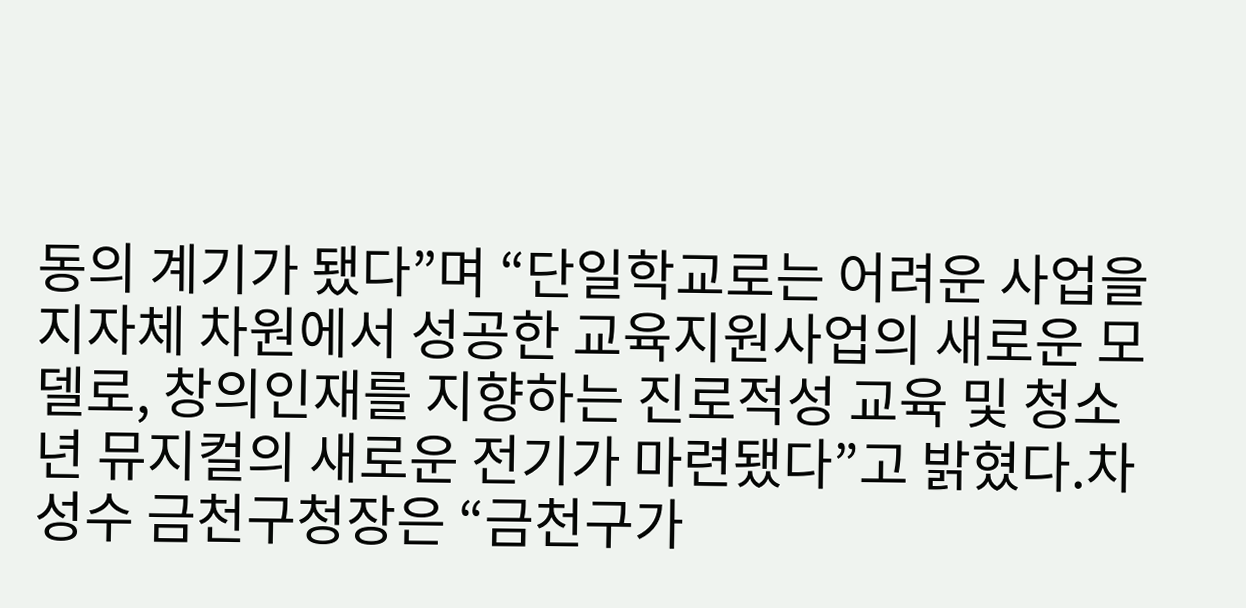동의 계기가 됐다”며 “단일학교로는 어려운 사업을 지자체 차원에서 성공한 교육지원사업의 새로운 모델로, 창의인재를 지향하는 진로적성 교육 및 청소년 뮤지컬의 새로운 전기가 마련됐다”고 밝혔다.차성수 금천구청장은 “금천구가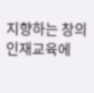지향하는 창의인재교육에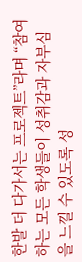한발 더 다가서는 프로젝트”라며 “참여하는 모든 학생들이 성취감과 자부심을 느낄 수 있도록 성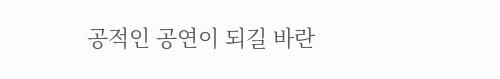공적인 공연이 되길 바란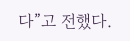다”고 전했다.